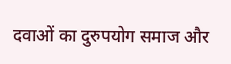दवाओं का दुरुपयोग समाज और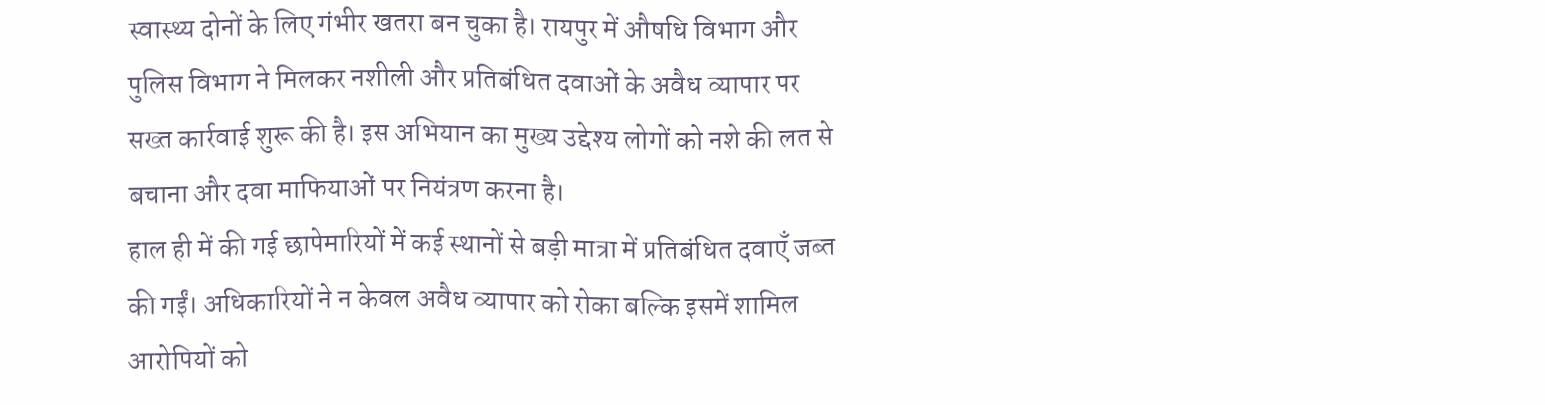स्वास्थ्य दोनों के लिए गंभीर खतरा बन चुका है। रायपुर में औषधि विभाग और पुलिस विभाग ने मिलकर नशीली और प्रतिबंधित दवाओं के अवैध व्यापार पर सख्त कार्रवाई शुरू की है। इस अभियान का मुख्य उद्देश्य लोगों को नशे की लत से बचाना और दवा माफियाओं पर नियंत्रण करना है।
हाल ही में की गई छापेमारियों में कई स्थानों से बड़ी मात्रा में प्रतिबंधित दवाएँ जब्त की गईं। अधिकारियों ने न केवल अवैध व्यापार को रोका बल्कि इसमें शामिल आरोपियों को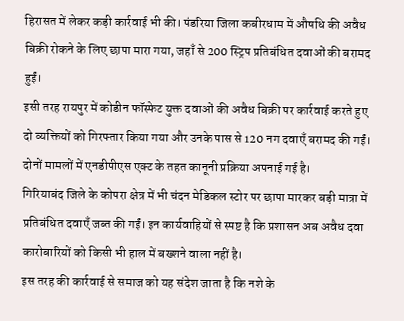हिरासत में लेकर कड़ी कार्रवाई भी की। पंडरिया जिला कबीरधाम में औषधि की अवैध बिक्री रोकने के लिए छापा मारा गया, जहाँ से 200 स्ट्रिप प्रतिबंधित दवाओं की बरामद हुईं।
इसी तरह रायपुर में कोडीन फॉस्फेट युक्त दवाओं की अवैध बिक्री पर कार्रवाई करते हुए दो व्यक्तियों को गिरफ्तार किया गया और उनके पास से 120 नग दवाएँ बरामद की गईं। दोनों मामलों में एनडीपीएस एक्ट के तहत कानूनी प्रक्रिया अपनाई गई है।
गिरियाबंद जिले के कोपरा क्षेत्र में भी चंदन मेडिकल स्टोर पर छापा मारकर बड़ी मात्रा में प्रतिबंधित दवाएँ जब्त की गईं। इन कार्यवाहियों से स्पष्ट है कि प्रशासन अब अवैध दवा कारोबारियों को किसी भी हाल में बख्शने वाला नहीं है।
इस तरह की कार्रवाई से समाज को यह संदेश जाता है कि नशे के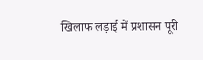खिलाफ लड़ाई में प्रशासन पूरी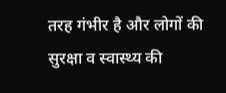तरह गंभीर है और लोगों की सुरक्षा व स्वास्थ्य की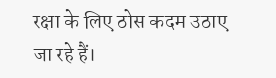रक्षा के लिए ठोस कदम उठाए जा रहे हैं।